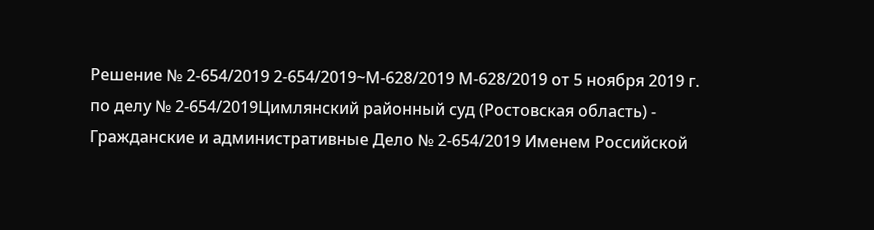Решение № 2-654/2019 2-654/2019~М-628/2019 М-628/2019 от 5 ноября 2019 г. по делу № 2-654/2019Цимлянский районный суд (Ростовская область) - Гражданские и административные Дело № 2-654/2019 Именем Российской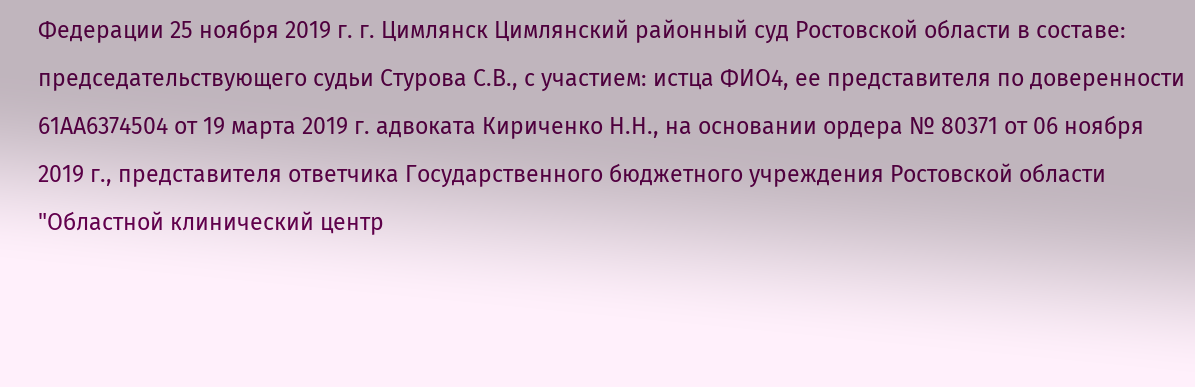Федерации 25 ноября 2019 г. г. Цимлянск Цимлянский районный суд Ростовской области в составе: председательствующего судьи Стурова С.В., с участием: истца ФИО4, ее представителя по доверенности 61АА6374504 от 19 марта 2019 г. адвоката Кириченко Н.Н., на основании ордера № 80371 от 06 ноября 2019 г., представителя ответчика Государственного бюджетного учреждения Ростовской области "Областной клинический центр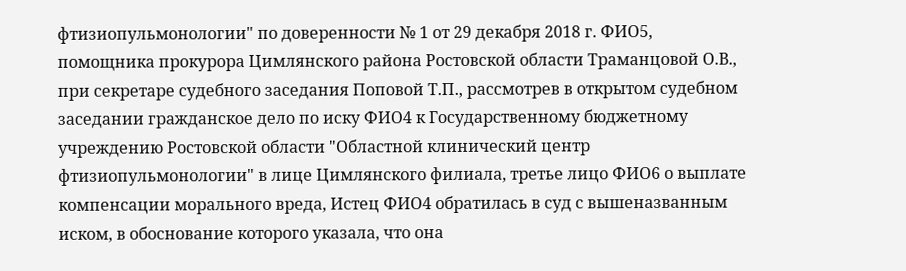фтизиопульмонологии" по доверенности № 1 от 29 декабря 2018 г. ФИО5, помощника прокурора Цимлянского района Ростовской области Траманцовой О.В., при секретаре судебного заседания Поповой Т.П., рассмотрев в открытом судебном заседании гражданское дело по иску ФИО4 к Государственному бюджетному учреждению Ростовской области "Областной клинический центр фтизиопульмонологии" в лице Цимлянского филиала, третье лицо ФИО6 о выплате компенсации морального вреда, Истец ФИО4 обратилась в суд с вышеназванным иском, в обоснование которого указала, что она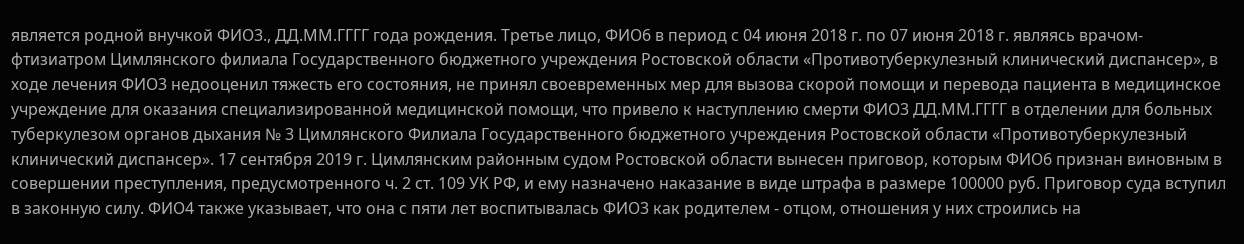является родной внучкой ФИО3., ДД.ММ.ГГГГ года рождения. Третье лицо, ФИО6 в период с 04 июня 2018 г. по 07 июня 2018 г. являясь врачом-фтизиатром Цимлянского филиала Государственного бюджетного учреждения Ростовской области «Противотуберкулезный клинический диспансер», в ходе лечения ФИО3 недооценил тяжесть его состояния, не принял своевременных мер для вызова скорой помощи и перевода пациента в медицинское учреждение для оказания специализированной медицинской помощи, что привело к наступлению смерти ФИО3 ДД.ММ.ГГГГ в отделении для больных туберкулезом органов дыхания № 3 Цимлянского Филиала Государственного бюджетного учреждения Ростовской области «Противотуберкулезный клинический диспансер». 17 сентября 2019 г. Цимлянским районным судом Ростовской области вынесен приговор, которым ФИО6 признан виновным в совершении преступления, предусмотренного ч. 2 ст. 109 УК РФ, и ему назначено наказание в виде штрафа в размере 100000 руб. Приговор суда вступил в законную силу. ФИО4 также указывает, что она с пяти лет воспитывалась ФИО3 как родителем - отцом, отношения у них строились на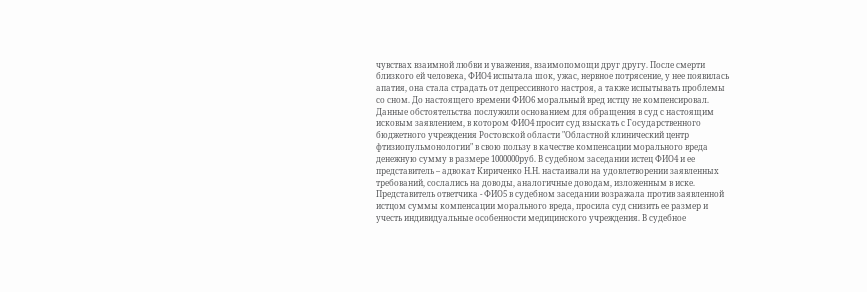чувствах взаимной любви и уважения, взаимопомощи друг другу. После смерти близкого ей человека, ФИО4 испытала шок, ужас, нервное потрясение, у нее появилась апатия, она стала страдать от депрессивного настроя, а также испытывать проблемы со сном. До настоящего времени ФИО6 моральный вред истцу не компенсировал. Данные обстоятельства послужили основанием для обращения в суд с настоящим исковым заявлением, в котором ФИО4 просит суд взыскать с Государственного бюджетного учреждения Ростовской области "Областной клинический центр фтизиопульмонологии" в свою пользу в качестве компенсации морального вреда денежную сумму в размере 1000000руб. В судебном заседании истец ФИО4 и ее представитель – адвокат Кириченко Н.Н. настаивали на удовлетворении заявленных требований, сослались на доводы, аналогичные доводам, изложенным в иске. Представитель ответчика - ФИО5 в судебном заседании возражала против заявленной истцом суммы компенсации морального вреда, просила суд снизить ее размер и учесть индивидуальные особенности медицинского учреждения. В судебное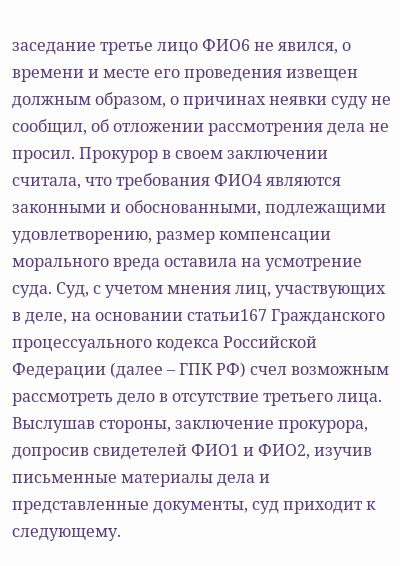заседание третье лицо ФИО6 не явился, о времени и месте его проведения извещен должным образом, о причинах неявки суду не сообщил, об отложении рассмотрения дела не просил. Прокурор в своем заключении считала, что требования ФИО4 являются законными и обоснованными, подлежащими удовлетворению, размер компенсации морального вреда оставила на усмотрение суда. Суд, с учетом мнения лиц, участвующих в деле, на основании статьи167 Гражданского процессуального кодекса Российской Федерации (далее – ГПК РФ) счел возможным рассмотреть дело в отсутствие третьего лица. Выслушав стороны, заключение прокурора, допросив свидетелей ФИО1 и ФИО2, изучив письменные материалы дела и представленные документы, суд приходит к следующему.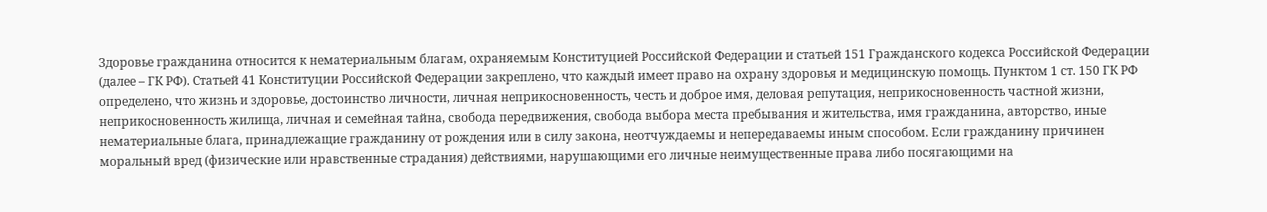Здоровье гражданина относится к нематериальным благам, охраняемым Конституцией Российской Федерации и статьей 151 Гражданского кодекса Российской Федерации (далее – ГК РФ). Статьей 41 Конституции Российской Федерации закреплено, что каждый имеет право на охрану здоровья и медицинскую помощь. Пунктом 1 ст. 150 ГК РФ определено, что жизнь и здоровье, достоинство личности, личная неприкосновенность, честь и доброе имя, деловая репутация, неприкосновенность частной жизни, неприкосновенность жилища, личная и семейная тайна, свобода передвижения, свобода выбора места пребывания и жительства, имя гражданина, авторство, иные нематериальные блага, принадлежащие гражданину от рождения или в силу закона, неотчуждаемы и непередаваемы иным способом. Если гражданину причинен моральный вред (физические или нравственные страдания) действиями, нарушающими его личные неимущественные права либо посягающими на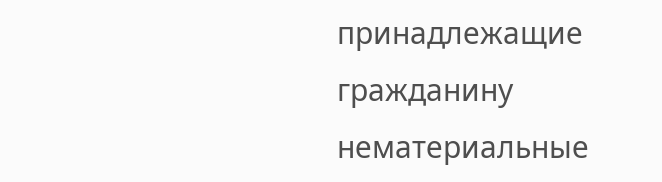принадлежащие гражданину нематериальные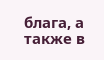блага, а также в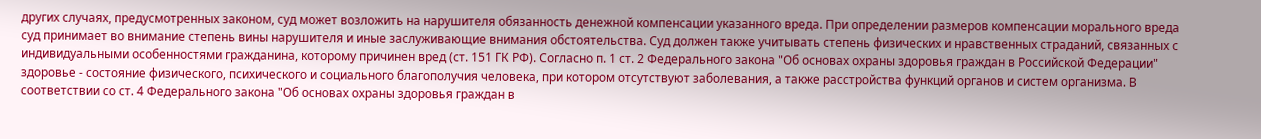других случаях, предусмотренных законом, суд может возложить на нарушителя обязанность денежной компенсации указанного вреда. При определении размеров компенсации морального вреда суд принимает во внимание степень вины нарушителя и иные заслуживающие внимания обстоятельства. Суд должен также учитывать степень физических и нравственных страданий, связанных с индивидуальными особенностями гражданина, которому причинен вред (ст. 151 ГК РФ). Согласно п. 1 ст. 2 Федерального закона "Об основах охраны здоровья граждан в Российской Федерации" здоровье - состояние физического, психического и социального благополучия человека, при котором отсутствуют заболевания, а также расстройства функций органов и систем организма. В соответствии со ст. 4 Федерального закона "Об основах охраны здоровья граждан в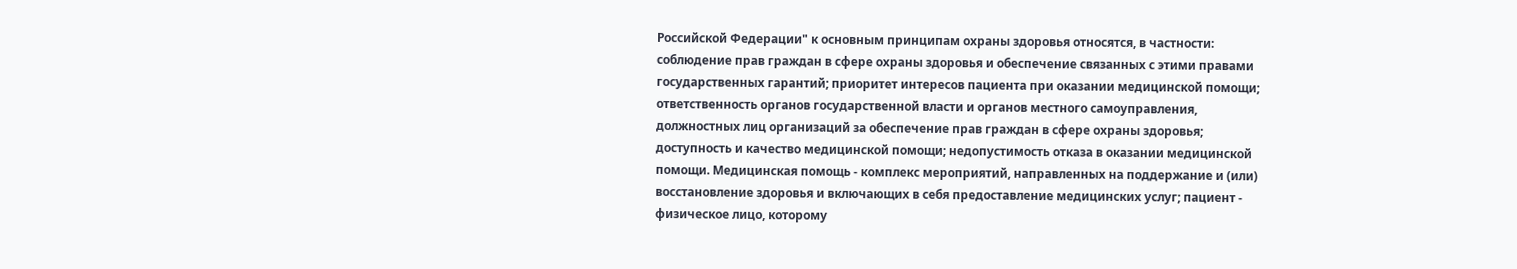Российской Федерации" к основным принципам охраны здоровья относятся, в частности: соблюдение прав граждан в сфере охраны здоровья и обеспечение связанных с этими правами государственных гарантий; приоритет интересов пациента при оказании медицинской помощи; ответственность органов государственной власти и органов местного самоуправления, должностных лиц организаций за обеспечение прав граждан в сфере охраны здоровья; доступность и качество медицинской помощи; недопустимость отказа в оказании медицинской помощи. Медицинская помощь - комплекс мероприятий, направленных на поддержание и (или) восстановление здоровья и включающих в себя предоставление медицинских услуг; пациент - физическое лицо, которому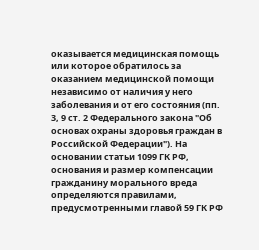оказывается медицинская помощь или которое обратилось за оказанием медицинской помощи независимо от наличия у него заболевания и от его состояния (пп. 3, 9 ст. 2 Федерального закона "Об основах охраны здоровья граждан в Российской Федерации"). На основании статьи 1099 ГК РФ, основания и размер компенсации гражданину морального вреда определяются правилами, предусмотренными главой 59 ГК РФ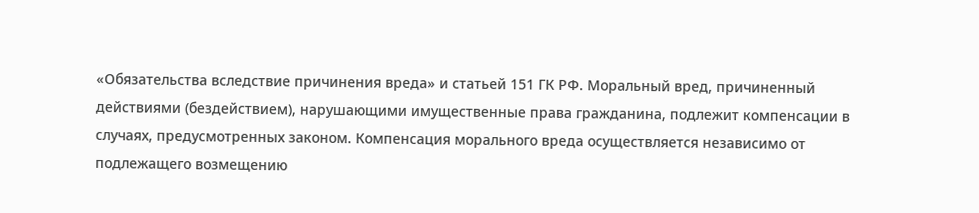«Обязательства вследствие причинения вреда» и статьей 151 ГК РФ. Моральный вред, причиненный действиями (бездействием), нарушающими имущественные права гражданина, подлежит компенсации в случаях, предусмотренных законом. Компенсация морального вреда осуществляется независимо от подлежащего возмещению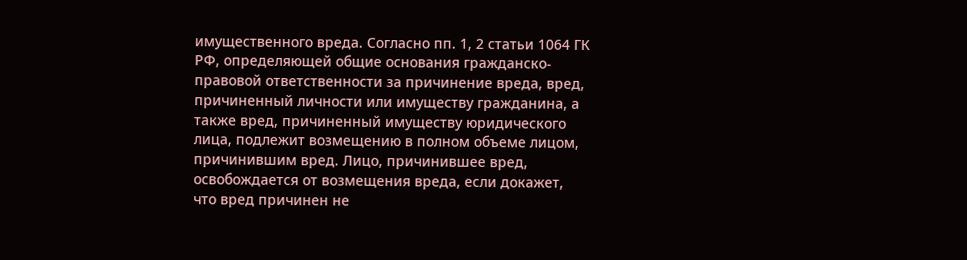имущественного вреда. Согласно пп. 1, 2 статьи 1064 ГК РФ, определяющей общие основания гражданско-правовой ответственности за причинение вреда, вред, причиненный личности или имуществу гражданина, а также вред, причиненный имуществу юридического лица, подлежит возмещению в полном объеме лицом, причинившим вред. Лицо, причинившее вред, освобождается от возмещения вреда, если докажет, что вред причинен не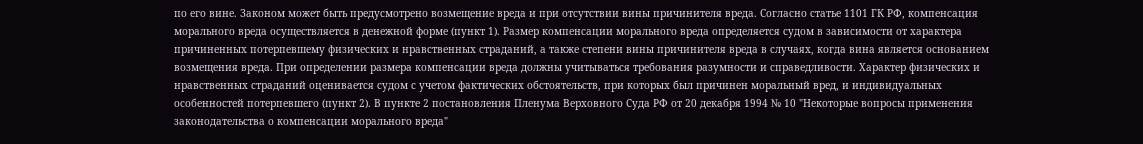по его вине. Законом может быть предусмотрено возмещение вреда и при отсутствии вины причинителя вреда. Согласно статье 1101 ГК РФ, компенсация морального вреда осуществляется в денежной форме (пункт 1). Размер компенсации морального вреда определяется судом в зависимости от характера причиненных потерпевшему физических и нравственных страданий, а также степени вины причинителя вреда в случаях, когда вина является основанием возмещения вреда. При определении размера компенсации вреда должны учитываться требования разумности и справедливости. Характер физических и нравственных страданий оценивается судом с учетом фактических обстоятельств, при которых был причинен моральный вред, и индивидуальных особенностей потерпевшего (пункт 2). В пункте 2 постановления Пленума Верховного Суда РФ от 20 декабря 1994 № 10 "Некоторые вопросы применения законодательства о компенсации морального вреда"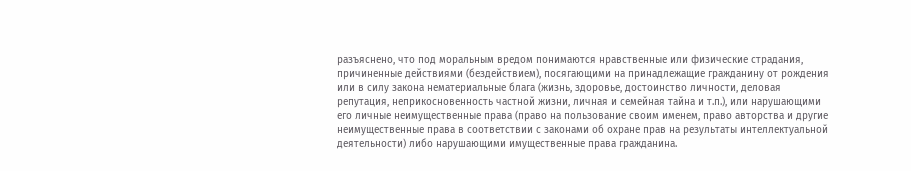разъяснено, что под моральным вредом понимаются нравственные или физические страдания, причиненные действиями (бездействием), посягающими на принадлежащие гражданину от рождения или в силу закона нематериальные блага (жизнь, здоровье, достоинство личности, деловая репутация, неприкосновенность частной жизни, личная и семейная тайна и т.п.), или нарушающими его личные неимущественные права (право на пользование своим именем, право авторства и другие неимущественные права в соответствии с законами об охране прав на результаты интеллектуальной деятельности) либо нарушающими имущественные права гражданина.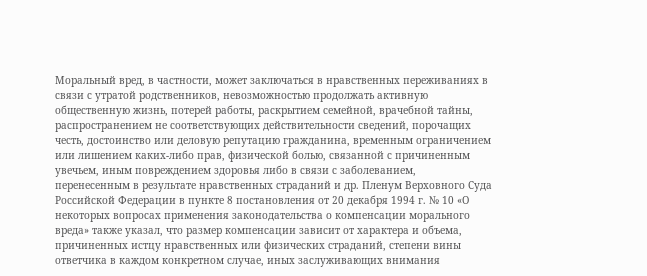Моральный вред, в частности, может заключаться в нравственных переживаниях в связи с утратой родственников, невозможностью продолжать активную общественную жизнь, потерей работы, раскрытием семейной, врачебной тайны, распространением не соответствующих действительности сведений, порочащих честь, достоинство или деловую репутацию гражданина, временным ограничением или лишением каких-либо прав, физической болью, связанной с причиненным увечьем, иным повреждением здоровья либо в связи с заболеванием, перенесенным в результате нравственных страданий и др. Пленум Верховного Суда Российской Федерации в пункте 8 постановления от 20 декабря 1994 г. № 10 «О некоторых вопросах применения законодательства о компенсации морального вреда» также указал, что размер компенсации зависит от характера и объема, причиненных истцу нравственных или физических страданий, степени вины ответчика в каждом конкретном случае, иных заслуживающих внимания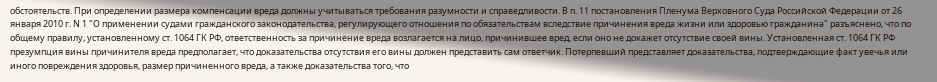обстоятельств. При определении размера компенсации вреда должны учитываться требования разумности и справедливости. В п. 11 постановления Пленума Верховного Суда Российской Федерации от 26 января 2010 г. N 1 "О применении судами гражданского законодательства, регулирующего отношения по обязательствам вследствие причинения вреда жизни или здоровью гражданина" разъяснено, что по общему правилу, установленному ст. 1064 ГК РФ, ответственность за причинение вреда возлагается на лицо, причинившее вред, если оно не докажет отсутствие своей вины. Установленная ст. 1064 ГК РФ презумпция вины причинителя вреда предполагает, что доказательства отсутствия его вины должен представить сам ответчик. Потерпевший представляет доказательства, подтверждающие факт увечья или иного повреждения здоровья, размер причиненного вреда, а также доказательства того, что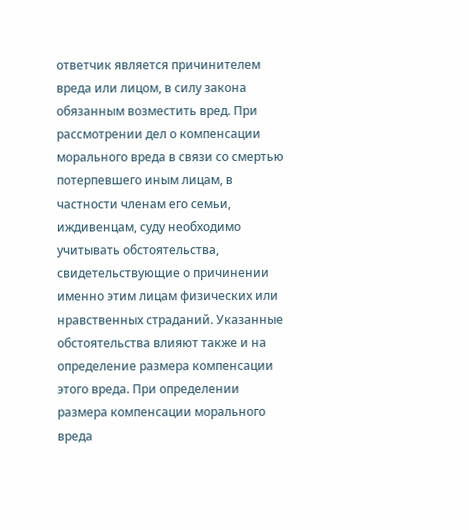ответчик является причинителем вреда или лицом, в силу закона обязанным возместить вред. При рассмотрении дел о компенсации морального вреда в связи со смертью потерпевшего иным лицам, в частности членам его семьи, иждивенцам, суду необходимо учитывать обстоятельства, свидетельствующие о причинении именно этим лицам физических или нравственных страданий. Указанные обстоятельства влияют также и на определение размера компенсации этого вреда. При определении размера компенсации морального вреда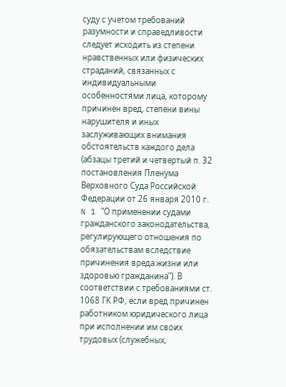суду с учетом требований разумности и справедливости следует исходить из степени нравственных или физических страданий, связанных с индивидуальными особенностями лица, которому причинен вред, степени вины нарушителя и иных заслуживающих внимания обстоятельств каждого дела (абзацы третий и четвертый п. 32 постановления Пленума Верховного Суда Российской Федерации от 26 января 2010 г. N 1 "О применении судами гражданского законодательства, регулирующего отношения по обязательствам вследствие причинения вреда жизни или здоровью гражданина"). В соответствии с требованиями ст. 1068 ГК РФ, если вред причинен работником юридического лица при исполнении им своих трудовых (служебных,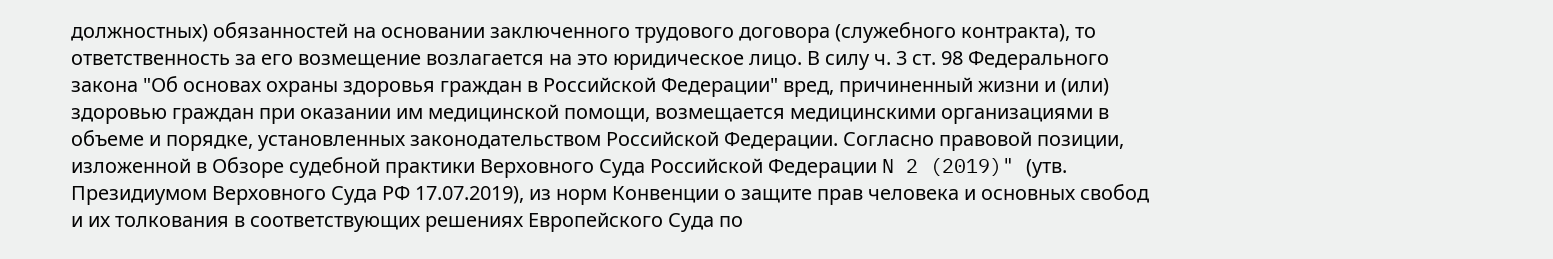должностных) обязанностей на основании заключенного трудового договора (служебного контракта), то ответственность за его возмещение возлагается на это юридическое лицо. В силу ч. 3 ст. 98 Федерального закона "Об основах охраны здоровья граждан в Российской Федерации" вред, причиненный жизни и (или) здоровью граждан при оказании им медицинской помощи, возмещается медицинскими организациями в объеме и порядке, установленных законодательством Российской Федерации. Согласно правовой позиции, изложенной в Обзоре судебной практики Верховного Суда Российской Федерации N 2 (2019)" (утв. Президиумом Верховного Суда РФ 17.07.2019), из норм Конвенции о защите прав человека и основных свобод и их толкования в соответствующих решениях Европейского Суда по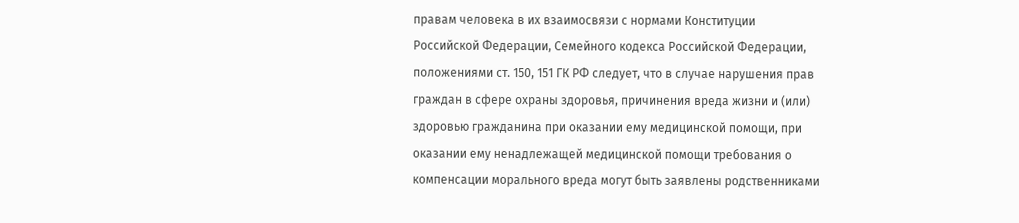правам человека в их взаимосвязи с нормами Конституции Российской Федерации, Семейного кодекса Российской Федерации, положениями ст. 150, 151 ГК РФ следует, что в случае нарушения прав граждан в сфере охраны здоровья, причинения вреда жизни и (или) здоровью гражданина при оказании ему медицинской помощи, при оказании ему ненадлежащей медицинской помощи требования о компенсации морального вреда могут быть заявлены родственниками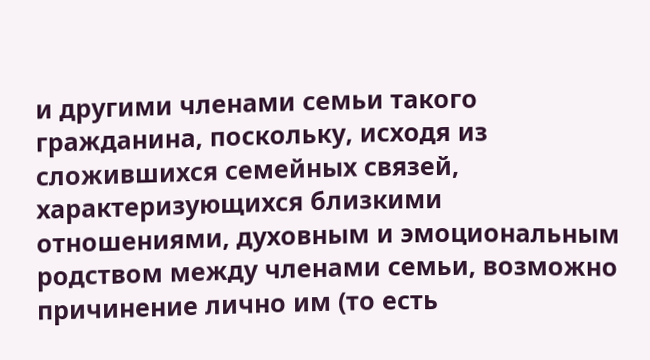и другими членами семьи такого гражданина, поскольку, исходя из сложившихся семейных связей, характеризующихся близкими отношениями, духовным и эмоциональным родством между членами семьи, возможно причинение лично им (то есть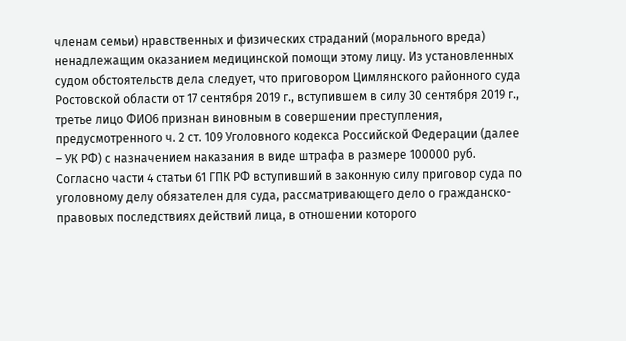членам семьи) нравственных и физических страданий (морального вреда) ненадлежащим оказанием медицинской помощи этому лицу. Из установленных судом обстоятельств дела следует, что приговором Цимлянского районного суда Ростовской области от 17 сентября 2019 г., вступившем в силу 30 сентября 2019 г., третье лицо ФИО6 признан виновным в совершении преступления, предусмотренного ч. 2 ст. 109 Уголовного кодекса Российской Федерации (далее – УК РФ) с назначением наказания в виде штрафа в размере 100000 руб. Согласно части 4 статьи 61 ГПК РФ вступивший в законную силу приговор суда по уголовному делу обязателен для суда, рассматривающего дело о гражданско-правовых последствиях действий лица, в отношении которого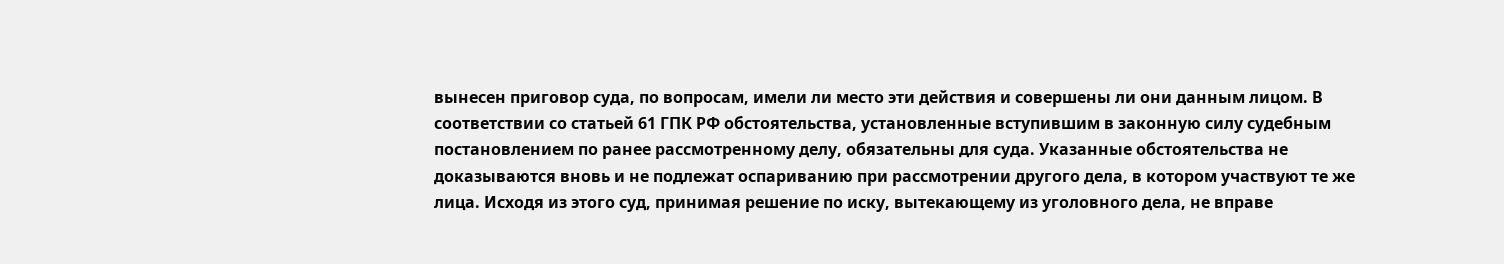вынесен приговор суда, по вопросам, имели ли место эти действия и совершены ли они данным лицом. В соответствии со статьей 61 ГПК РФ обстоятельства, установленные вступившим в законную силу судебным постановлением по ранее рассмотренному делу, обязательны для суда. Указанные обстоятельства не доказываются вновь и не подлежат оспариванию при рассмотрении другого дела, в котором участвуют те же лица. Исходя из этого суд, принимая решение по иску, вытекающему из уголовного дела, не вправе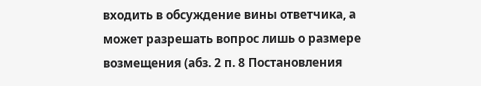входить в обсуждение вины ответчика, а может разрешать вопрос лишь о размере возмещения (абз. 2 п. 8 Постановления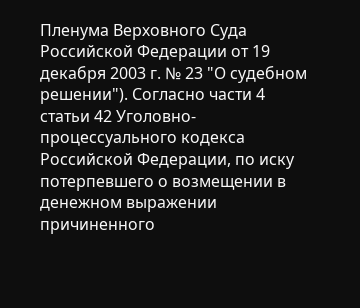Пленума Верховного Суда Российской Федерации от 19 декабря 2003 г. № 23 "О судебном решении"). Согласно части 4 статьи 42 Уголовно-процессуального кодекса Российской Федерации, по иску потерпевшего о возмещении в денежном выражении причиненного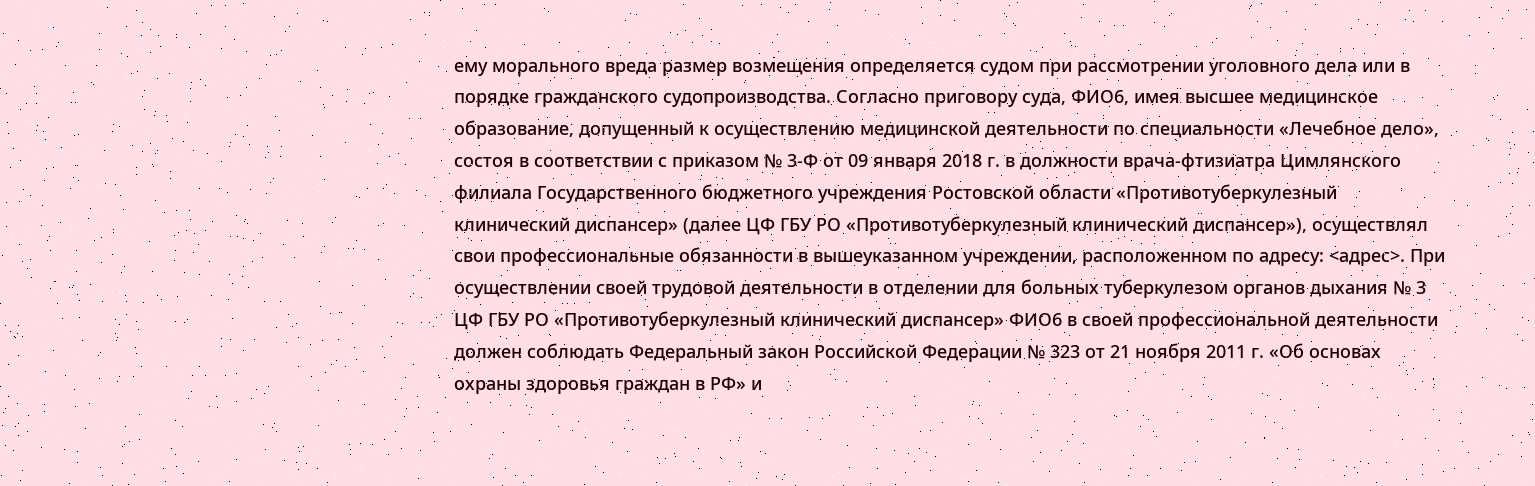ему морального вреда размер возмещения определяется судом при рассмотрении уголовного дела или в порядке гражданского судопроизводства. Согласно приговору суда, ФИО6, имея высшее медицинское образование, допущенный к осуществлению медицинской деятельности по специальности «Лечебное дело», состоя в соответствии с приказом № 3-Ф от 09 января 2018 г. в должности врача-фтизиатра Цимлянского филиала Государственного бюджетного учреждения Ростовской области «Противотуберкулезный клинический диспансер» (далее ЦФ ГБУ РО «Противотуберкулезный клинический диспансер»), осуществлял свои профессиональные обязанности в вышеуказанном учреждении, расположенном по адресу: <адрес>. При осуществлении своей трудовой деятельности в отделении для больных туберкулезом органов дыхания № 3 ЦФ ГБУ РО «Противотуберкулезный клинический диспансер» ФИО6 в своей профессиональной деятельности должен соблюдать Федеральный закон Российской Федерации № 323 от 21 ноября 2011 г. «Об основах охраны здоровья граждан в РФ» и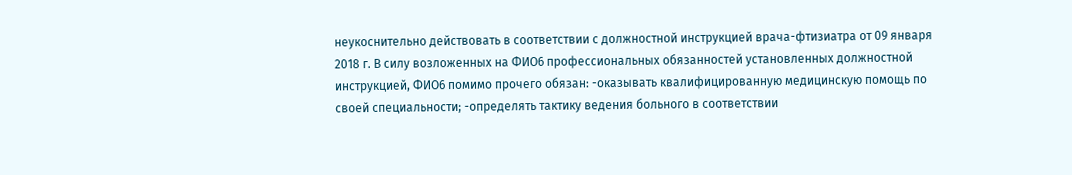неукоснительно действовать в соответствии с должностной инструкцией врача-фтизиатра от 09 января 2018 г. В силу возложенных на ФИО6 профессиональных обязанностей установленных должностной инструкцией, ФИО6 помимо прочего обязан: -оказывать квалифицированную медицинскую помощь по своей специальности; -определять тактику ведения больного в соответствии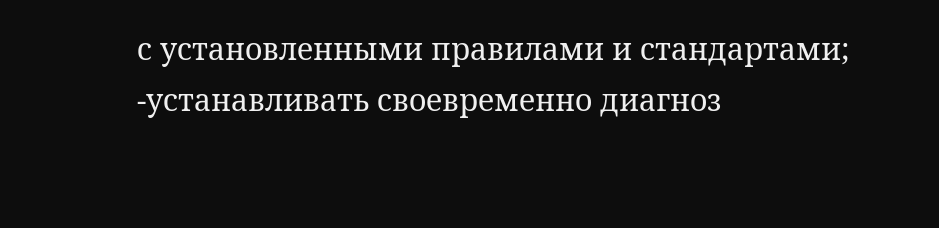с установленными правилами и стандартами; -устанавливать своевременно диагноз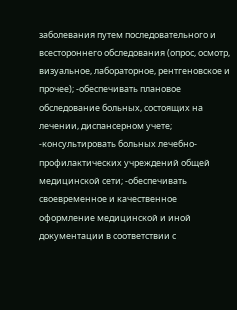заболевания путем последовательного и всестороннего обследования (опрос, осмотр, визуальное, лабораторное, рентгеновское и прочее); -обеспечивать плановое обследование больных, состоящих на лечении, диспансерном учете; -консультировать больных лечебно-профилактических учреждений общей медицинской сети; -обеспечивать своевременное и качественное оформление медицинской и иной документации в соответствии с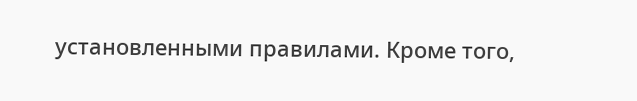установленными правилами. Кроме того,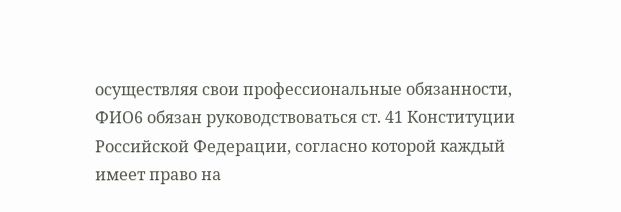осуществляя свои профессиональные обязанности, ФИО6 обязан руководствоваться ст. 41 Конституции Российской Федерации, согласно которой каждый имеет право на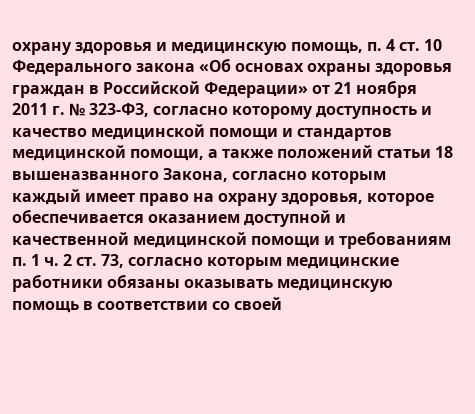охрану здоровья и медицинскую помощь, п. 4 ст. 10 Федерального закона «Об основах охраны здоровья граждан в Российской Федерации» от 21 ноября 2011 г. № 323-ФЗ, согласно которому доступность и качество медицинской помощи и стандартов медицинской помощи, а также положений статьи 18 вышеназванного Закона, согласно которым каждый имеет право на охрану здоровья, которое обеспечивается оказанием доступной и качественной медицинской помощи и требованиям п. 1 ч. 2 ст. 73, согласно которым медицинские работники обязаны оказывать медицинскую помощь в соответствии со своей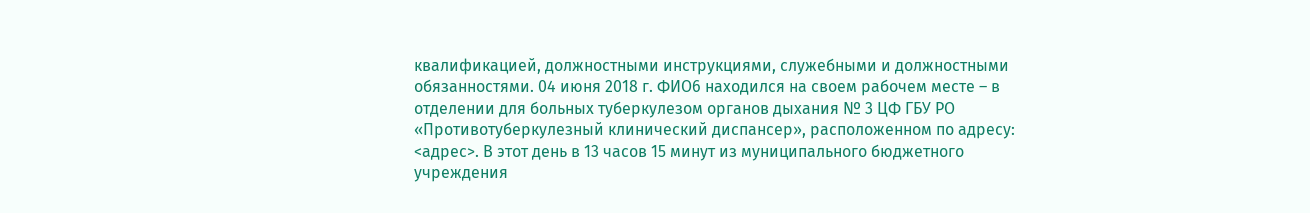квалификацией, должностными инструкциями, служебными и должностными обязанностями. 04 июня 2018 г. ФИО6 находился на своем рабочем месте – в отделении для больных туберкулезом органов дыхания № 3 ЦФ ГБУ РО «Противотуберкулезный клинический диспансер», расположенном по адресу: <адрес>. В этот день в 13 часов 15 минут из муниципального бюджетного учреждения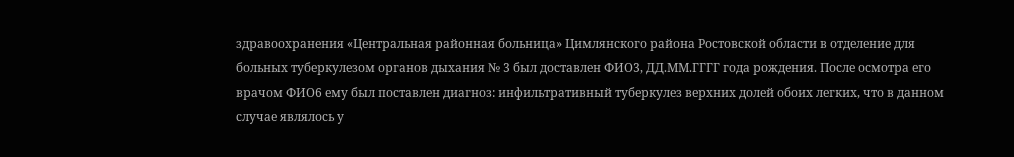здравоохранения «Центральная районная больница» Цимлянского района Ростовской области в отделение для больных туберкулезом органов дыхания № 3 был доставлен ФИО3, ДД.ММ.ГГГГ года рождения. После осмотра его врачом ФИО6 ему был поставлен диагноз: инфильтративный туберкулез верхних долей обоих легких, что в данном случае являлось у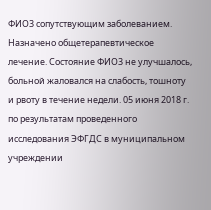ФИО3 сопутствующим заболеванием. Назначено общетерапевтическое лечение. Состояние ФИО3 не улучшалось, больной жаловался на слабость, тошноту и рвоту в течение недели. 05 июня 2018 г. по результатам проведенного исследования ЭФГДС в муниципальном учреждении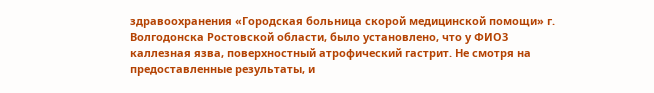здравоохранения «Городская больница скорой медицинской помощи» г. Волгодонска Ростовской области, было установлено, что у ФИО3 каллезная язва, поверхностный атрофический гастрит. Не смотря на предоставленные результаты, и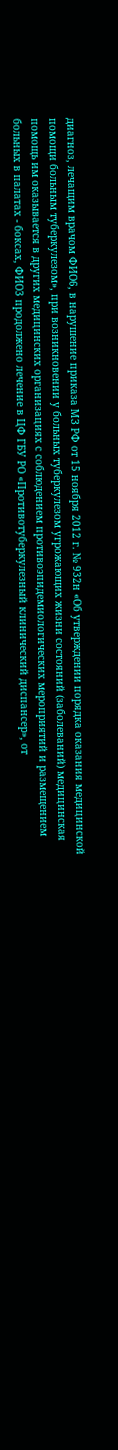диагноз, лечащим врачом ФИО6, в нарушение приказа МЗ РФ от 15 ноября 2012 г. № 932н «Об утверждении порядка оказания медицинской помощи больным туберкулезом», при возникновении у больных туберкулезом угрожающих жизни состояний (заболеваний) медицинская помощь им оказывается в других медицинских организациях с соблюдением противоэпидемиологических мероприятий и размещением больных в палатах - боксах, ФИО3 продолжено лечение в ЦФ ГБУ РО «Противотуберкулезный клинический диспансер», от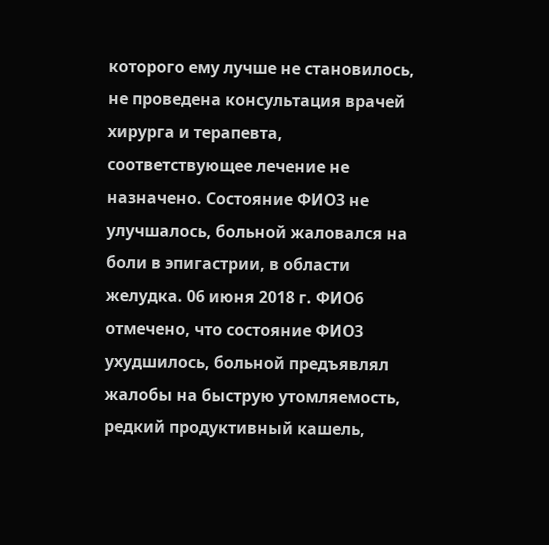которого ему лучше не становилось, не проведена консультация врачей хирурга и терапевта, соответствующее лечение не назначено. Состояние ФИО3 не улучшалось, больной жаловался на боли в эпигастрии, в области желудка. 06 июня 2018 г. ФИО6 отмечено, что состояние ФИО3 ухудшилось, больной предъявлял жалобы на быструю утомляемость, редкий продуктивный кашель,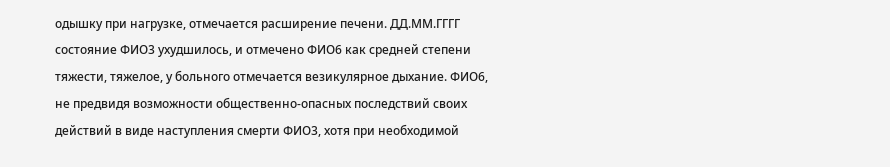одышку при нагрузке, отмечается расширение печени. ДД.ММ.ГГГГ состояние ФИО3 ухудшилось, и отмечено ФИО6 как средней степени тяжести, тяжелое, у больного отмечается везикулярное дыхание. ФИО6, не предвидя возможности общественно-опасных последствий своих действий в виде наступления смерти ФИО3, хотя при необходимой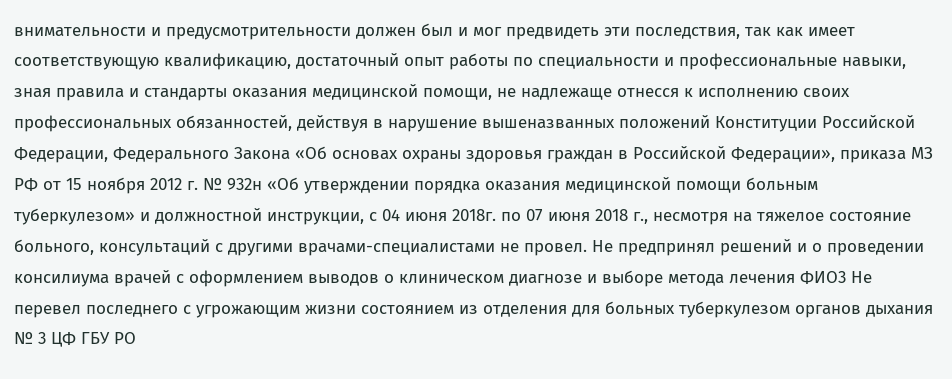внимательности и предусмотрительности должен был и мог предвидеть эти последствия, так как имеет соответствующую квалификацию, достаточный опыт работы по специальности и профессиональные навыки, зная правила и стандарты оказания медицинской помощи, не надлежаще отнесся к исполнению своих профессиональных обязанностей, действуя в нарушение вышеназванных положений Конституции Российской Федерации, Федерального Закона «Об основах охраны здоровья граждан в Российской Федерации», приказа МЗ РФ от 15 ноября 2012 г. № 932н «Об утверждении порядка оказания медицинской помощи больным туберкулезом» и должностной инструкции, с 04 июня 2018г. по 07 июня 2018 г., несмотря на тяжелое состояние больного, консультаций с другими врачами-специалистами не провел. Не предпринял решений и о проведении консилиума врачей с оформлением выводов о клиническом диагнозе и выборе метода лечения ФИО3 Не перевел последнего с угрожающим жизни состоянием из отделения для больных туберкулезом органов дыхания № 3 ЦФ ГБУ РО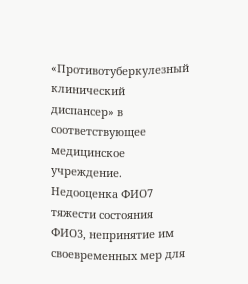«Противотуберкулезный клинический диспансер» в соответствующее медицинское учреждение. Недооценка ФИО7 тяжести состояния ФИО3, непринятие им своевременных мер для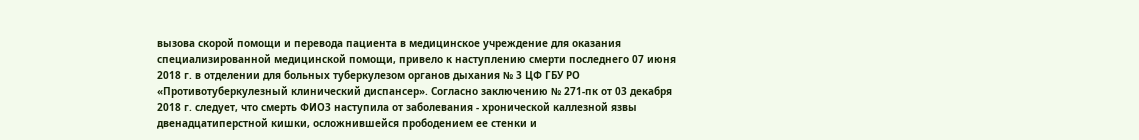вызова скорой помощи и перевода пациента в медицинское учреждение для оказания специализированной медицинской помощи, привело к наступлению смерти последнего 07 июня 2018 г. в отделении для больных туберкулезом органов дыхания № 3 ЦФ ГБУ РО «Противотуберкулезный клинический диспансер». Согласно заключению № 271-пк от 03 декабря 2018 г. следует, что смерть ФИО3 наступила от заболевания - хронической каллезной язвы двенадцатиперстной кишки, осложнившейся прободением ее стенки и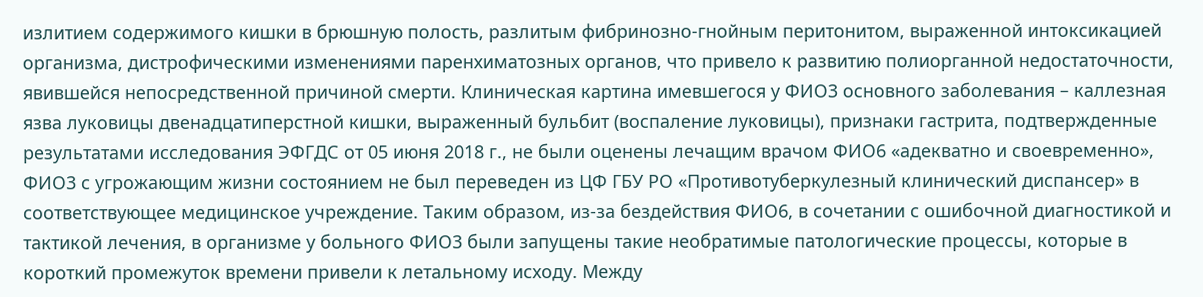излитием содержимого кишки в брюшную полость, разлитым фибринозно-гнойным перитонитом, выраженной интоксикацией организма, дистрофическими изменениями паренхиматозных органов, что привело к развитию полиорганной недостаточности, явившейся непосредственной причиной смерти. Клиническая картина имевшегося у ФИО3 основного заболевания – каллезная язва луковицы двенадцатиперстной кишки, выраженный бульбит (воспаление луковицы), признаки гастрита, подтвержденные результатами исследования ЭФГДС от 05 июня 2018 г., не были оценены лечащим врачом ФИО6 «адекватно и своевременно», ФИО3 с угрожающим жизни состоянием не был переведен из ЦФ ГБУ РО «Противотуберкулезный клинический диспансер» в соответствующее медицинское учреждение. Таким образом, из-за бездействия ФИО6, в сочетании с ошибочной диагностикой и тактикой лечения, в организме у больного ФИО3 были запущены такие необратимые патологические процессы, которые в короткий промежуток времени привели к летальному исходу. Между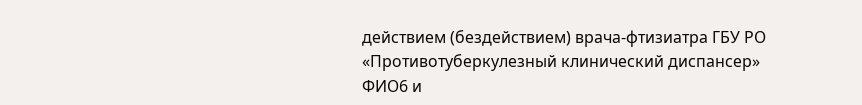действием (бездействием) врача-фтизиатра ГБУ РО «Противотуберкулезный клинический диспансер» ФИО6 и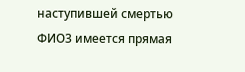наступившей смертью ФИО3 имеется прямая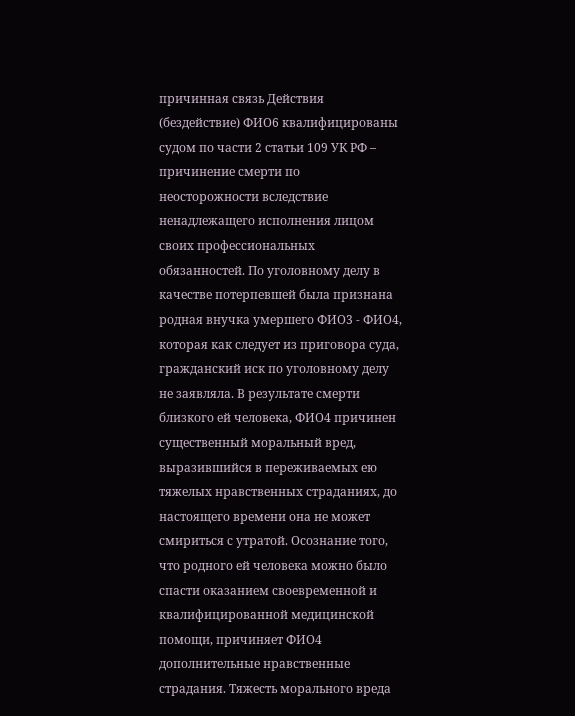причинная связь Действия (бездействие) ФИО6 квалифицированы судом по части 2 статьи 109 УК РФ – причинение смерти по неосторожности вследствие ненадлежащего исполнения лицом своих профессиональных обязанностей. По уголовному делу в качестве потерпевшей была признана родная внучка умершего ФИО3 - ФИО4, которая как следует из приговора суда, гражданский иск по уголовному делу не заявляла. В результате смерти близкого ей человека, ФИО4 причинен существенный моральный вред, выразившийся в переживаемых ею тяжелых нравственных страданиях, до настоящего времени она не может смириться с утратой. Осознание того, что родного ей человека можно было спасти оказанием своевременной и квалифицированной медицинской помощи, причиняет ФИО4 дополнительные нравственные страдания. Тяжесть морального вреда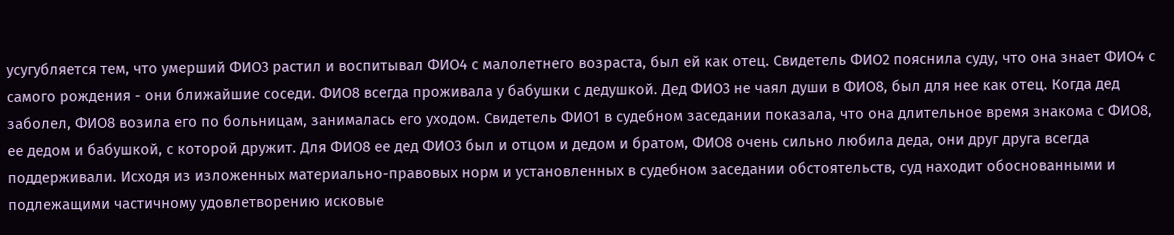усугубляется тем, что умерший ФИО3 растил и воспитывал ФИО4 с малолетнего возраста, был ей как отец. Свидетель ФИО2 пояснила суду, что она знает ФИО4 с самого рождения - они ближайшие соседи. ФИО8 всегда проживала у бабушки с дедушкой. Дед ФИО3 не чаял души в ФИО8, был для нее как отец. Когда дед заболел, ФИО8 возила его по больницам, занималась его уходом. Свидетель ФИО1 в судебном заседании показала, что она длительное время знакома с ФИО8, ее дедом и бабушкой, с которой дружит. Для ФИО8 ее дед ФИО3 был и отцом и дедом и братом, ФИО8 очень сильно любила деда, они друг друга всегда поддерживали. Исходя из изложенных материально-правовых норм и установленных в судебном заседании обстоятельств, суд находит обоснованными и подлежащими частичному удовлетворению исковые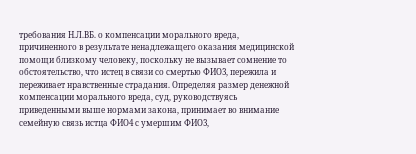требования Н.Л.ВБ. о компенсации морального вреда, причиненного в результате ненадлежащего оказания медицинской помощи близкому человеку, поскольку не вызывает сомнение то обстоятельство, что истец в связи со смертью ФИО3, пережила и переживает нравственные страдания. Определяя размер денежной компенсации морального вреда, суд, руководствуясь приведенными выше нормами закона, принимает во внимание семейную связь истца ФИО4 с умершим ФИО3,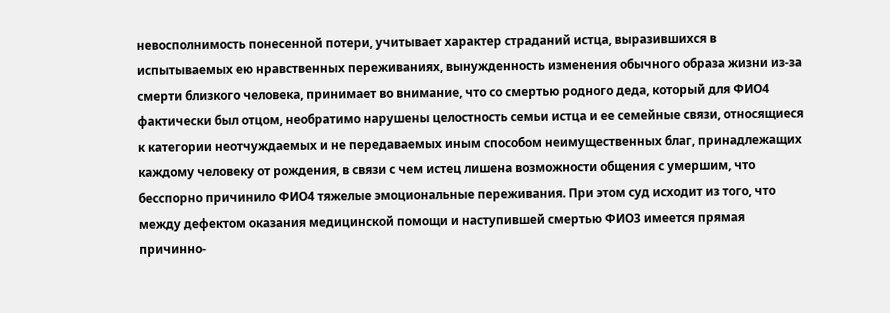невосполнимость понесенной потери, учитывает характер страданий истца, выразившихся в испытываемых ею нравственных переживаниях, вынужденность изменения обычного образа жизни из-за смерти близкого человека, принимает во внимание, что со смертью родного деда, который для ФИО4 фактически был отцом, необратимо нарушены целостность семьи истца и ее семейные связи, относящиеся к категории неотчуждаемых и не передаваемых иным способом неимущественных благ, принадлежащих каждому человеку от рождения, в связи с чем истец лишена возможности общения с умершим, что бесспорно причинило ФИО4 тяжелые эмоциональные переживания. При этом суд исходит из того, что между дефектом оказания медицинской помощи и наступившей смертью ФИО3 имеется прямая причинно-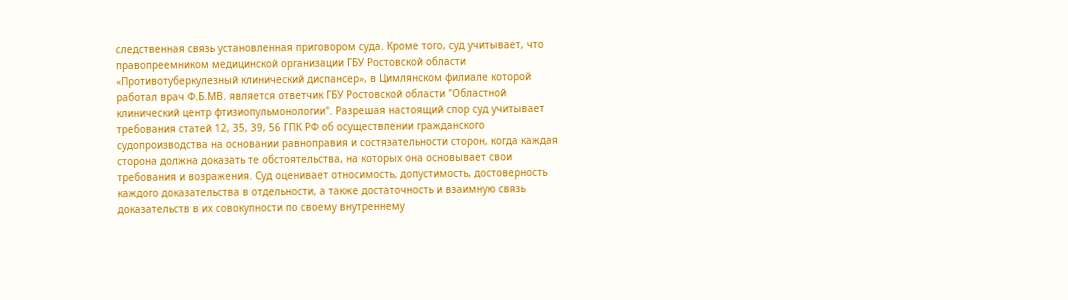следственная связь установленная приговором суда. Кроме того, суд учитывает, что правопреемником медицинской организации ГБУ Ростовской области «Противотуберкулезный клинический диспансер», в Цимлянском филиале которой работал врач Ф.Б.МВ. является ответчик ГБУ Ростовской области "Областной клинический центр фтизиопульмонологии". Разрешая настоящий спор суд учитывает требования статей 12, 35, 39, 56 ГПК РФ об осуществлении гражданского судопроизводства на основании равноправия и состязательности сторон, когда каждая сторона должна доказать те обстоятельства, на которых она основывает свои требования и возражения. Суд оценивает относимость, допустимость, достоверность каждого доказательства в отдельности, а также достаточность и взаимную связь доказательств в их совокупности по своему внутреннему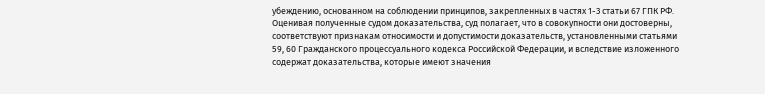убеждению, основанном на соблюдении принципов, закрепленных в частях 1-3 статьи 67 ГПК РФ. Оценивая полученные судом доказательства, суд полагает, что в совокупности они достоверны, соответствуют признакам относимости и допустимости доказательств, установленными статьями 59, 60 Гражданского процессуального кодекса Российской Федерации, и вследствие изложенного содержат доказательства, которые имеют значения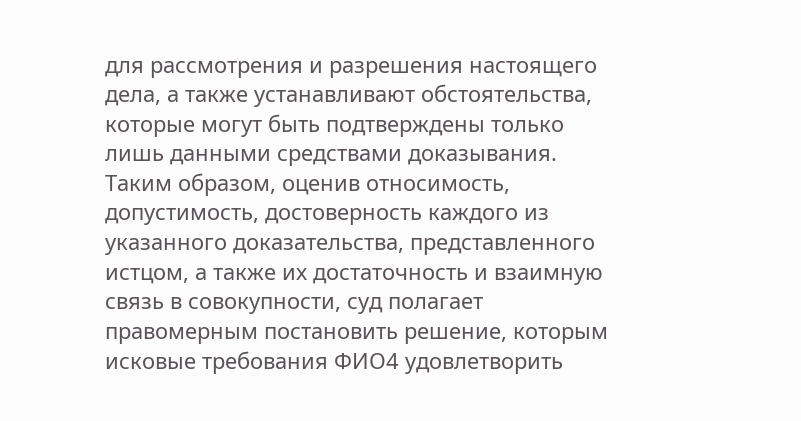для рассмотрения и разрешения настоящего дела, а также устанавливают обстоятельства, которые могут быть подтверждены только лишь данными средствами доказывания. Таким образом, оценив относимость, допустимость, достоверность каждого из указанного доказательства, представленного истцом, а также их достаточность и взаимную связь в совокупности, суд полагает правомерным постановить решение, которым исковые требования ФИО4 удовлетворить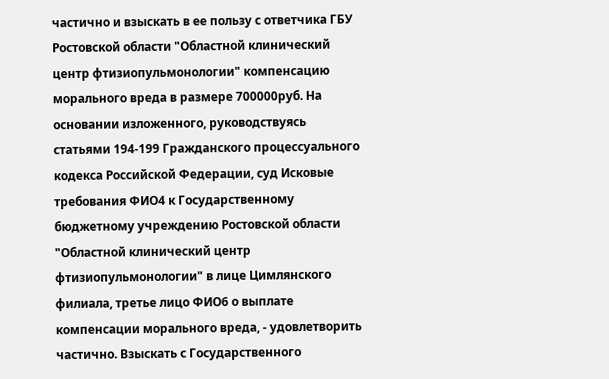частично и взыскать в ее пользу с ответчика ГБУ Ростовской области "Областной клинический центр фтизиопульмонологии" компенсацию морального вреда в размере 700000руб. На основании изложенного, руководствуясь статьями 194-199 Гражданского процессуального кодекса Российской Федерации, суд Исковые требования ФИО4 к Государственному бюджетному учреждению Ростовской области "Областной клинический центр фтизиопульмонологии" в лице Цимлянского филиала, третье лицо ФИО6 о выплате компенсации морального вреда, - удовлетворить частично. Взыскать с Государственного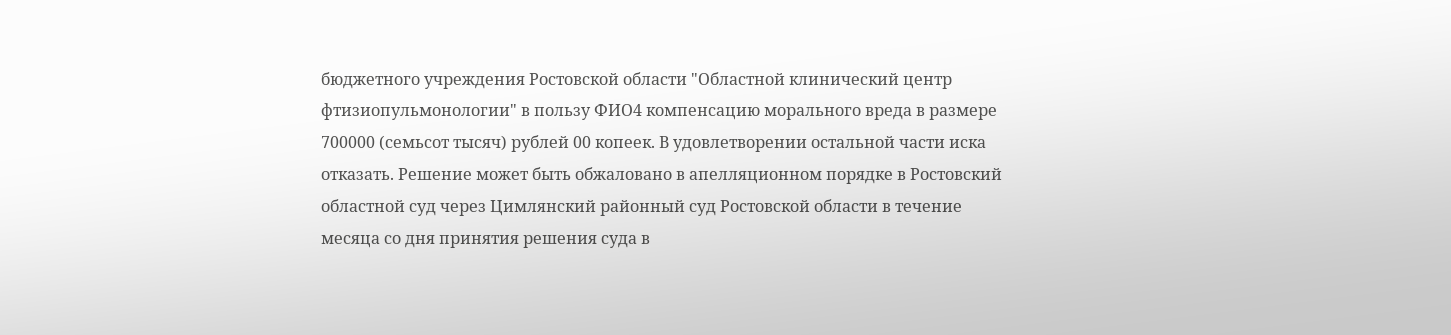бюджетного учреждения Ростовской области "Областной клинический центр фтизиопульмонологии" в пользу ФИО4 компенсацию морального вреда в размере 700000 (семьсот тысяч) рублей 00 копеек. В удовлетворении остальной части иска отказать. Решение может быть обжаловано в апелляционном порядке в Ростовский областной суд через Цимлянский районный суд Ростовской области в течение месяца со дня принятия решения суда в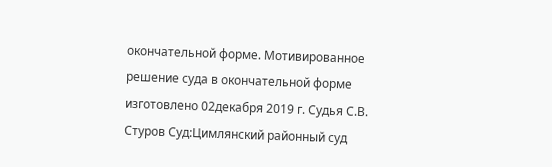окончательной форме. Мотивированное решение суда в окончательной форме изготовлено 02декабря 2019 г. Судья С.В. Стуров Суд:Цимлянский районный суд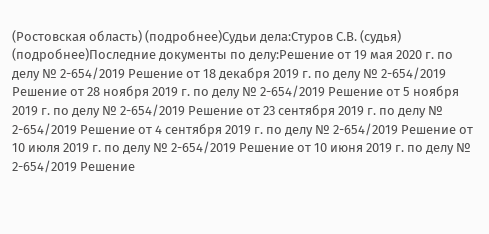(Ростовская область) (подробнее)Судьи дела:Стуров С.В. (судья) (подробнее)Последние документы по делу:Решение от 19 мая 2020 г. по делу № 2-654/2019 Решение от 18 декабря 2019 г. по делу № 2-654/2019 Решение от 28 ноября 2019 г. по делу № 2-654/2019 Решение от 5 ноября 2019 г. по делу № 2-654/2019 Решение от 23 сентября 2019 г. по делу № 2-654/2019 Решение от 4 сентября 2019 г. по делу № 2-654/2019 Решение от 10 июля 2019 г. по делу № 2-654/2019 Решение от 10 июня 2019 г. по делу № 2-654/2019 Решение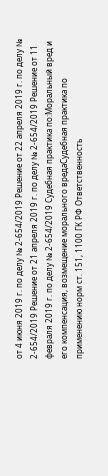от 4 июня 2019 г. по делу № 2-654/2019 Решение от 22 апреля 2019 г. по делу № 2-654/2019 Решение от 21 апреля 2019 г. по делу № 2-654/2019 Решение от 11 февраля 2019 г. по делу № 2-654/2019 Судебная практика по:Моральный вред и его компенсация, возмещение морального вредаСудебная практика по применению норм ст. 151, 1100 ГК РФ Ответственность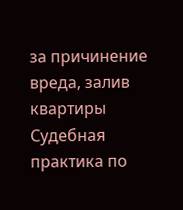за причинение вреда, залив квартиры Судебная практика по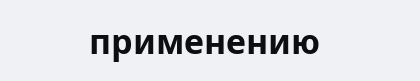применению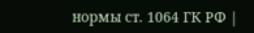нормы ст. 1064 ГК РФ |